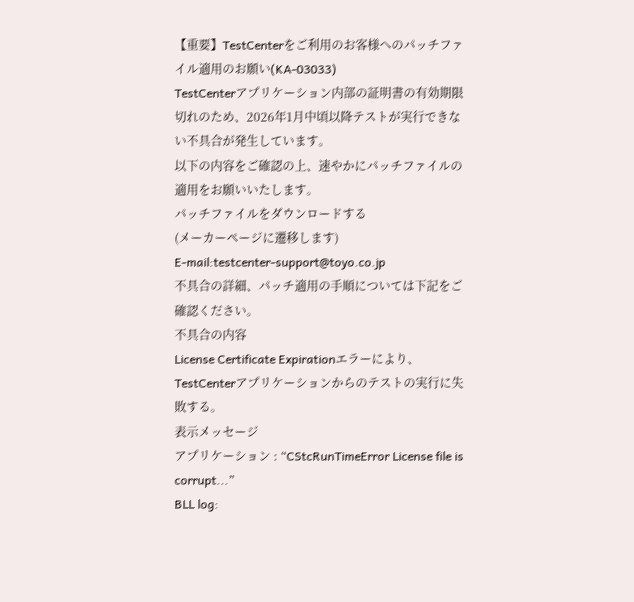【重要】TestCenterをご利用のお客様へのパッチファイル適用のお願い(KA-03033)
TestCenterアプリケーション内部の証明書の有効期限切れのため、2026年1月中頃以降テストが実行できない不具合が発生しています。
以下の内容をご確認の上、速やかにパッチファイルの適用をお願いいたします。
パッチファイルをダウンロードする
(メーカーページに遷移します)
E-mail:testcenter-support@toyo.co.jp
不具合の詳細、パッチ適用の手順については下記をご確認ください。
不具合の内容
License Certificate Expirationエラーにより、TestCenterアプリケーションからのテストの実行に失敗する。
表示メッセージ
アプリケーション : “CStcRunTimeError License file is corrupt...”
BLL log: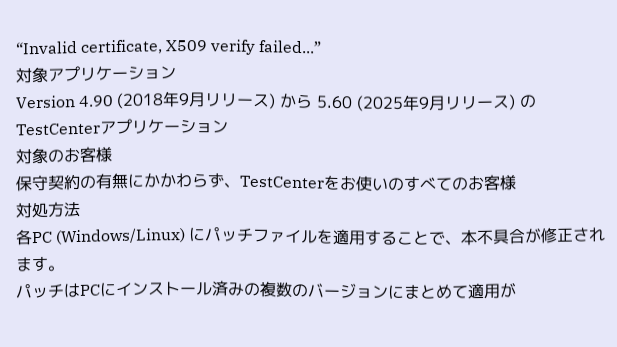“Invalid certificate, X509 verify failed...”
対象アプリケーション
Version 4.90 (2018年9月リリース) から 5.60 (2025年9月リリース) のTestCenterアプリケーション
対象のお客様
保守契約の有無にかかわらず、TestCenterをお使いのすべてのお客様
対処方法
各PC (Windows/Linux) にパッチファイルを適用することで、本不具合が修正されます。
パッチはPCにインストール済みの複数のバージョンにまとめて適用が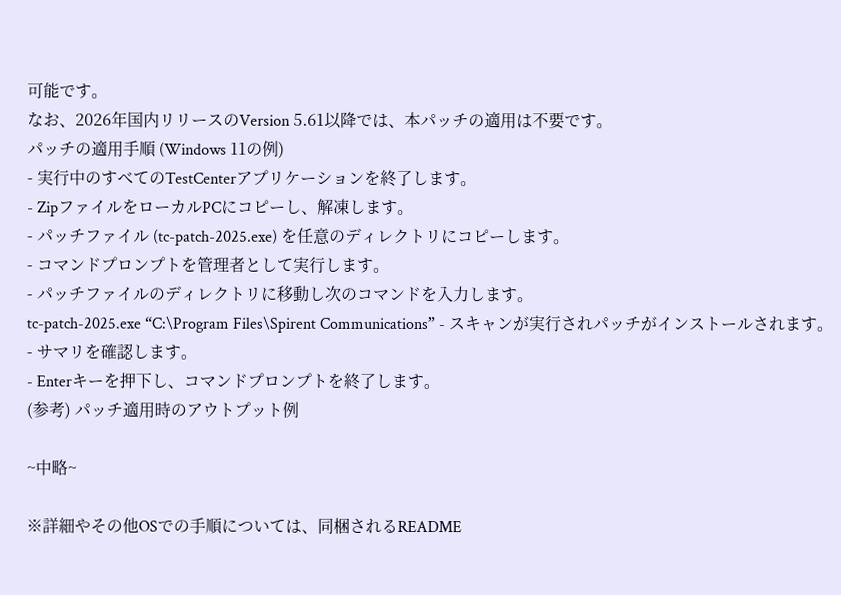可能です。
なお、2026年国内リリースのVersion 5.61以降では、本パッチの適用は不要です。
パッチの適用手順 (Windows 11の例)
- 実行中のすべてのTestCenterアプリケーションを終了します。
- ZipファイルをローカルPCにコピーし、解凍します。
- パッチファイル (tc-patch-2025.exe) を任意のディレクトリにコピーします。
- コマンドプロンプトを管理者として実行します。
- パッチファイルのディレクトリに移動し次のコマンドを入力します。
tc-patch-2025.exe “C:\Program Files\Spirent Communications” - スキャンが実行されパッチがインストールされます。
- サマリを確認します。
- Enterキーを押下し、コマンドプロンプトを終了します。
(参考) パッチ適用時のアウトプット例

~中略~

※詳細やその他OSでの手順については、同梱されるREADME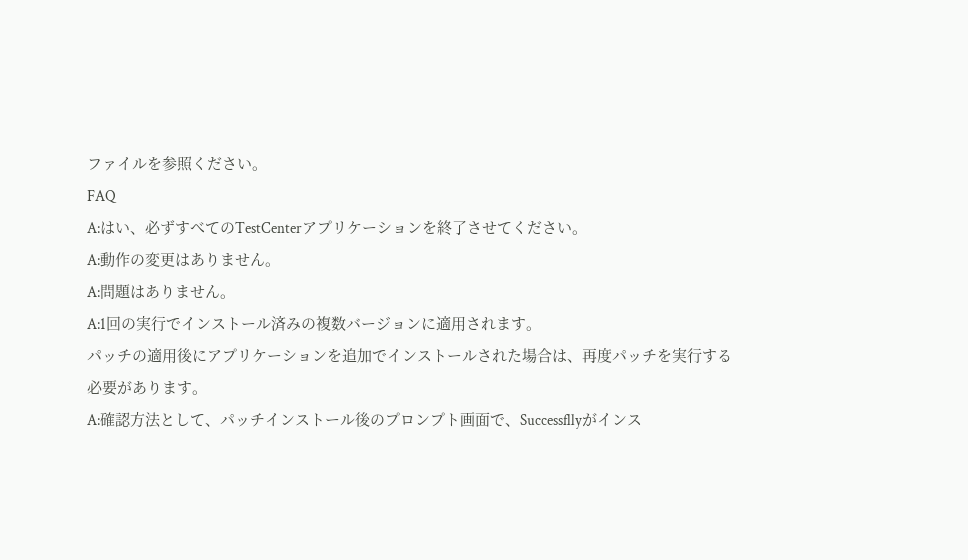ファイルを参照ください。
FAQ
A:はい、必ずすべてのTestCenterアプリケーションを終了させてください。
A:動作の変更はありません。
A:問題はありません。
A:1回の実行でインストール済みの複数バージョンに適用されます。
パッチの適用後にアプリケーションを追加でインストールされた場合は、再度パッチを実行する必要があります。
A:確認方法として、パッチインストール後のプロンプト画面で、Successfllyがインス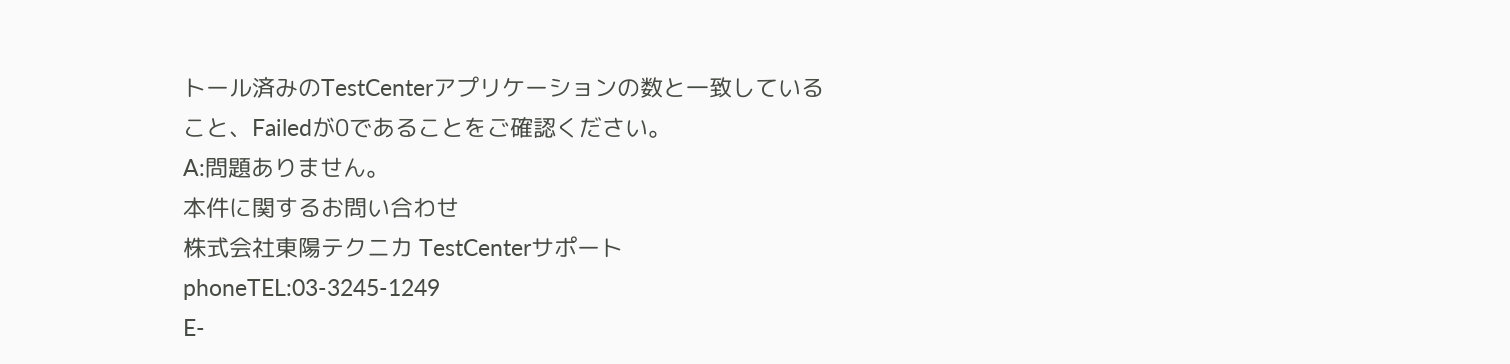トール済みのTestCenterアプリケーションの数と一致していること、Failedが0であることをご確認ください。
A:問題ありません。
本件に関するお問い合わせ
株式会社東陽テクニカ TestCenterサポート
phoneTEL:03-3245-1249
E-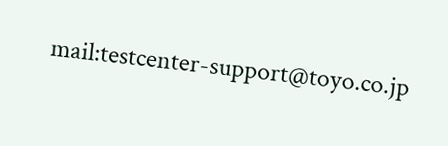mail:testcenter-support@toyo.co.jp